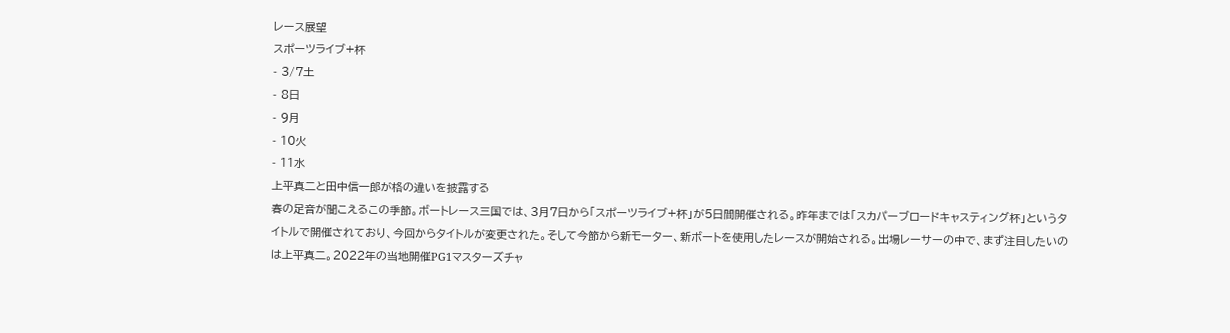レース展望
スポーツライブ+杯
- 3/7土
- 8日
- 9月
- 10火
- 11水
上平真二と田中信一郎が格の違いを披露する
春の足音が聞こえるこの季節。ボートレース三国では、3月7日から「スポーツライブ+杯」が5日間開催される。昨年までは「スカパーブロードキャスティング杯」というタイトルで開催されており、今回からタイトルが変更された。そして今節から新モーター、新ボートを使用したレースが開始される。出場レーサーの中で、まず注目したいのは上平真二。2022年の当地開催PG1マスターズチャ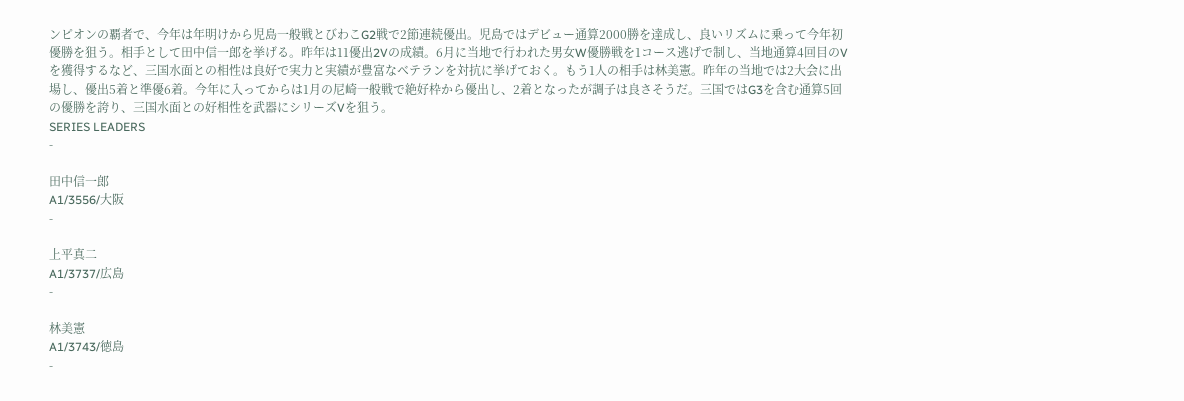ンピオンの覇者で、今年は年明けから児島一般戦とびわこG2戦で2節連続優出。児島ではデビュー通算2000勝を達成し、良いリズムに乗って今年初優勝を狙う。相手として田中信一郎を挙げる。昨年は11優出2Vの成績。6月に当地で行われた男女W優勝戦を1コース逃げで制し、当地通算4回目のVを獲得するなど、三国水面との相性は良好で実力と実績が豊富なベテランを対抗に挙げておく。もう1人の相手は林美憲。昨年の当地では2大会に出場し、優出5着と準優6着。今年に入ってからは1月の尼崎一般戦で絶好枠から優出し、2着となったが調子は良さそうだ。三国ではG3を含む通算5回の優勝を誇り、三国水面との好相性を武器にシリーズVを狙う。
SERIES LEADERS
-

田中信一郎
A1/3556/大阪
-

上平真二
A1/3737/広島
-

林美憲
A1/3743/徳島
-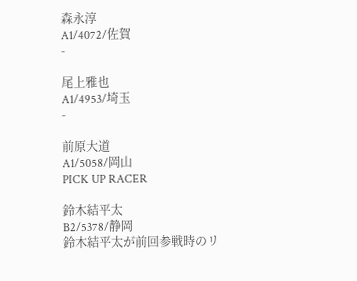森永淳
A1/4072/佐賀
-

尾上雅也
A1/4953/埼玉
-

前原大道
A1/5058/岡山
PICK UP RACER

鈴木結平太
B2/5378/静岡
鈴木結平太が前回参戦時のリ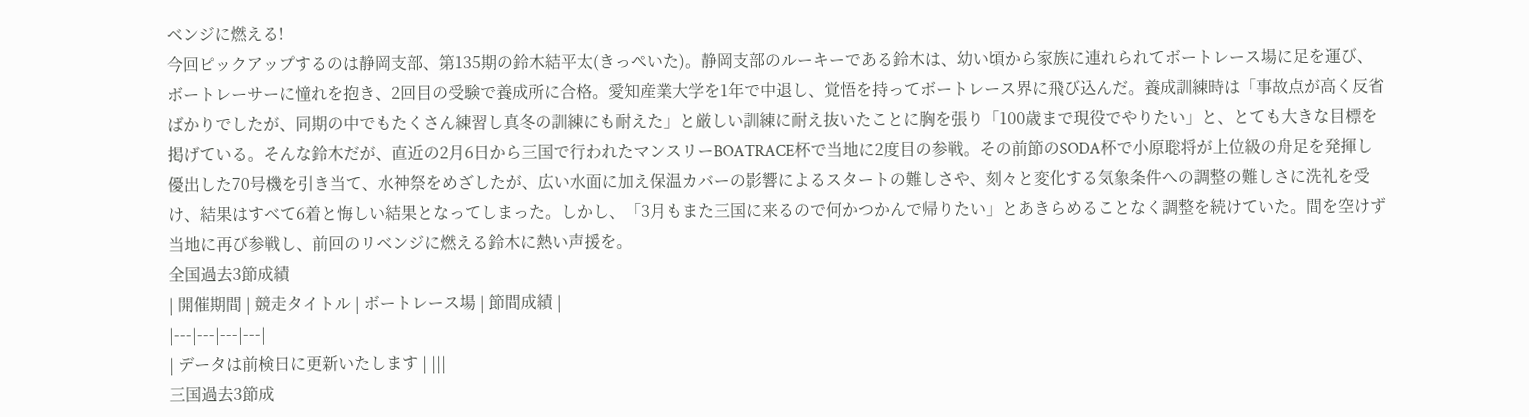ベンジに燃える!
今回ピックアップするのは静岡支部、第135期の鈴木結平太(きっぺいた)。静岡支部のルーキーである鈴木は、幼い頃から家族に連れられてボートレース場に足を運び、ボートレーサーに憧れを抱き、2回目の受験で養成所に合格。愛知産業大学を1年で中退し、覚悟を持ってボートレース界に飛び込んだ。養成訓練時は「事故点が高く反省ばかりでしたが、同期の中でもたくさん練習し真冬の訓練にも耐えた」と厳しい訓練に耐え抜いたことに胸を張り「100歳まで現役でやりたい」と、とても大きな目標を掲げている。そんな鈴木だが、直近の2月6日から三国で行われたマンスリーBOATRACE杯で当地に2度目の参戦。その前節のSODA杯で小原聡将が上位級の舟足を発揮し優出した70号機を引き当て、水神祭をめざしたが、広い水面に加え保温カバーの影響によるスタートの難しさや、刻々と変化する気象条件への調整の難しさに洗礼を受け、結果はすべて6着と悔しい結果となってしまった。しかし、「3月もまた三国に来るので何かつかんで帰りたい」とあきらめることなく調整を続けていた。間を空けず当地に再び参戦し、前回のリベンジに燃える鈴木に熱い声援を。
全国過去3節成績
| 開催期間 | 競走タイトル | ボートレース場 | 節間成績 |
|---|---|---|---|
| データは前検日に更新いたします | |||
三国過去3節成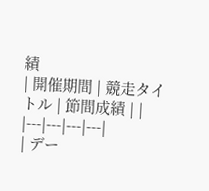績
| 開催期間 | 競走タイトル | 節間成績 | |
|---|---|---|---|
| デー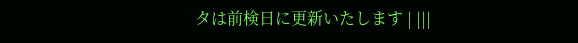タは前検日に更新いたします | |||